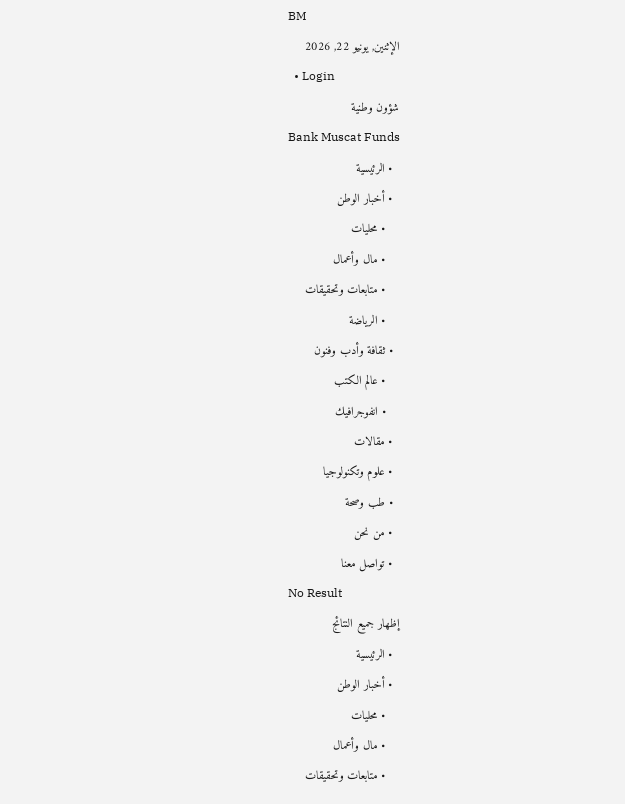BM
الإثنين, يونيو 22, 2026
  • Login
شؤون وطنية
Bank Muscat Funds
  • الرئيسية
  • أخبار الوطن
    • محليات
    • مال وأعمال
    • متابعات وتحقيقات
    • الرياضة
  • ثقافة وأدب وفنون
    • عالم الكتب
    • انفوجرافيك
  • مقالات
  • علوم وتكنولوجيا
  • طب وصحة
  • من نحن
  • تواصل معنا
No Result
إظهار جميع النتائج
  • الرئيسية
  • أخبار الوطن
    • محليات
    • مال وأعمال
    • متابعات وتحقيقات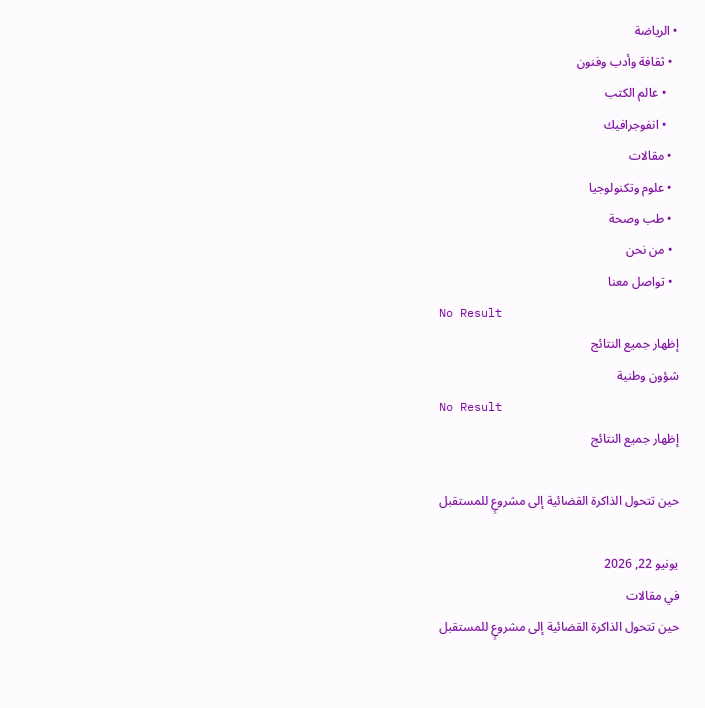• الرياضة
  • ثقافة وأدب وفنون
    • عالم الكتب
    • انفوجرافيك
  • مقالات
  • علوم وتكنولوجيا
  • طب وصحة
  • من نحن
  • تواصل معنا
No Result
إظهار جميع النتائج
شؤون وطنية
No Result
إظهار جميع النتائج

حين تتحول الذاكرة القضائية إلى مشروعٍ للمستقبل

يونيو 22, 2026
في مقالات
حين تتحول الذاكرة القضائية إلى مشروعٍ للمستقبل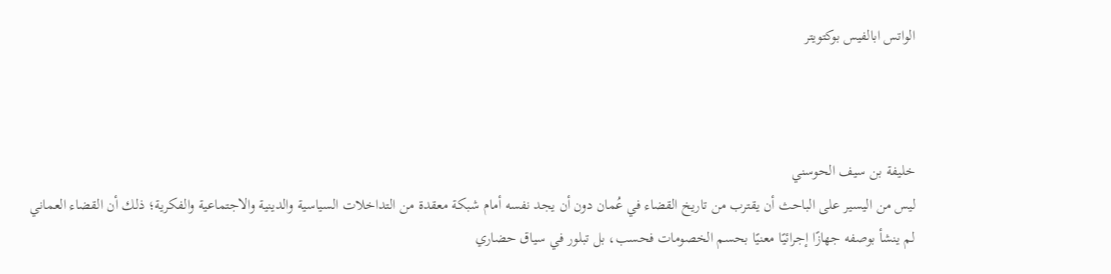الواتس ابالفيس بوكتويتر



خليفة بن سيف الحوسني
ليس من اليسير على الباحث أن يقترب من تاريخ القضاء في عُمان دون أن يجد نفسه أمام شبكة معقدة من التداخلات السياسية والدينية والاجتماعية والفكرية؛ ذلك أن القضاء العماني لم ينشأ بوصفه جهازًا إجرائيًا معنيًا بحسم الخصومات فحسب، بل تبلور في سياق حضاري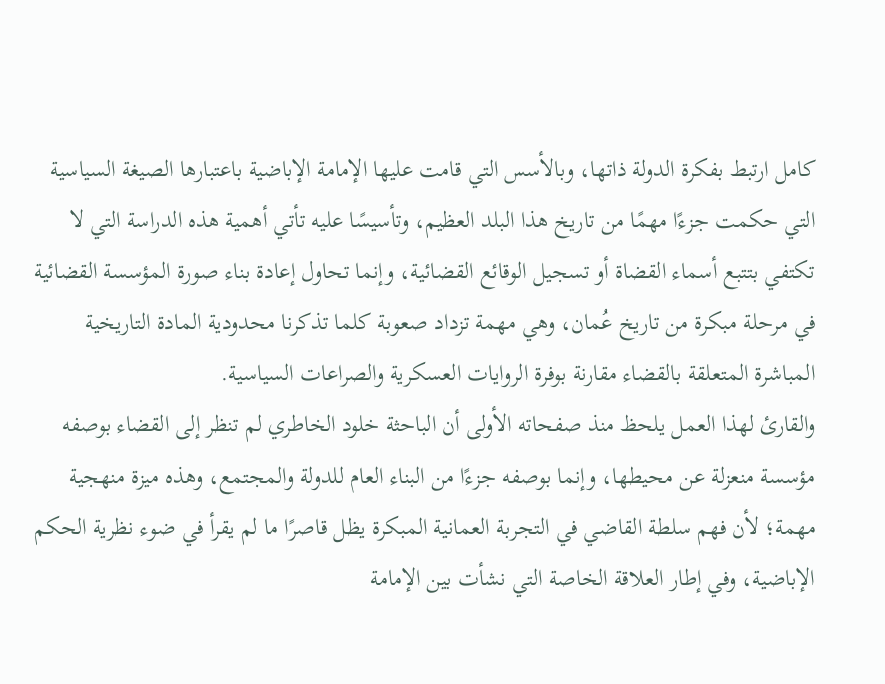كامل ارتبط بفكرة الدولة ذاتها، وبالأسس التي قامت عليها الإمامة الإباضية باعتبارها الصيغة السياسية التي حكمت جزءًا مهمًا من تاريخ هذا البلد العظيم، وتأسيسًا عليه تأتي أهمية هذه الدراسة التي لا تكتفي بتتبع أسماء القضاة أو تسجيل الوقائع القضائية، وإنما تحاول إعادة بناء صورة المؤسسة القضائية في مرحلة مبكرة من تاريخ عُمان، وهي مهمة تزداد صعوبة كلما تذكرنا محدودية المادة التاريخية المباشرة المتعلقة بالقضاء مقارنة بوفرة الروايات العسكرية والصراعات السياسية.
والقارئ لهذا العمل يلحظ منذ صفحاته الأولى أن الباحثة خلود الخاطري لم تنظر إلى القضاء بوصفه مؤسسة منعزلة عن محيطها، وإنما بوصفه جزءًا من البناء العام للدولة والمجتمع، وهذه ميزة منهجية مهمة؛ لأن فهم سلطة القاضي في التجربة العمانية المبكرة يظل قاصرًا ما لم يقرأ في ضوء نظرية الحكم الإباضية، وفي إطار العلاقة الخاصة التي نشأت بين الإمامة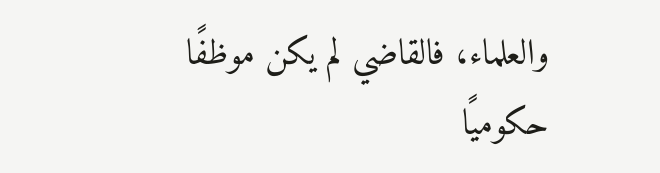والعلماء، فالقاضي لم يكن موظفًا حكوميًا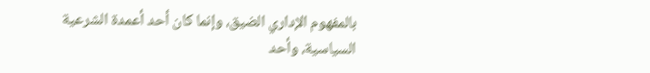بالمفهوم الإداري الضيق، وإنما كان أحد أعمدة الشرعية السياسية، وأحد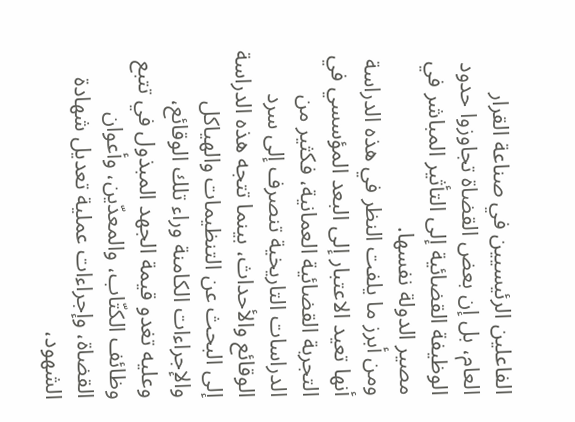الفاعلين الرئيسيين في صناعة القرار العام، بل إن بعض القضاة تجاوزوا حدود الوظيفة القضائية إلى التأثير المباشر في مصير الدولة نفسها.
ومن أبرز ما يلفت النظر في هذه الدراسة أنها تعيد الاعتبار إلى البعد المؤسسي في التجربة القضائية العمانية، فكثير من الدراسات التاريخية تنصرف إلى سرد الوقائع والأحداث، بينما تتجه هذه الدراسة إلى البحث عن التنظيمات والهياكل والإجراءات الكامنة وراء تلك الوقائع، وعليه تغدو قيمة الجهد المبذول في تتبع وظائف الكتّاب، والمعدّين، وأعوان القضاة، وإجراءات عملية تعديل شهادة الشهود،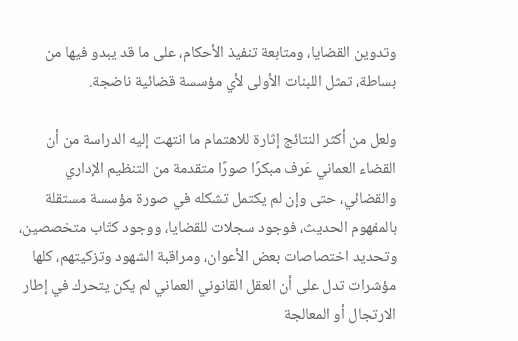وتدوين القضايا، ومتابعة تنفيذ الأحكام، على ما قد يبدو فيها من بساطة، تمثل اللبنات الأولى لأي مؤسسة قضائية ناضجة.

ولعل من أكثر النتائج إثارة للاهتمام ما انتهت إليه الدراسة من أن القضاء العماني عَرف مبكرًا صورًا متقدمة من التنظيم الإداري والقضائي، حتى وإن لم يكتمل تشكله في صورة مؤسسة مستقلة بالمفهوم الحديث، فوجود سجلات للقضايا، ووجود كتّاب متخصصين، وتحديد اختصاصات بعض الأعوان، ومراقبة الشهود وتزكيتهم، كلها مؤشرات تدل على أن العقل القانوني العماني لم يكن يتحرك في إطار الارتجال أو المعالجة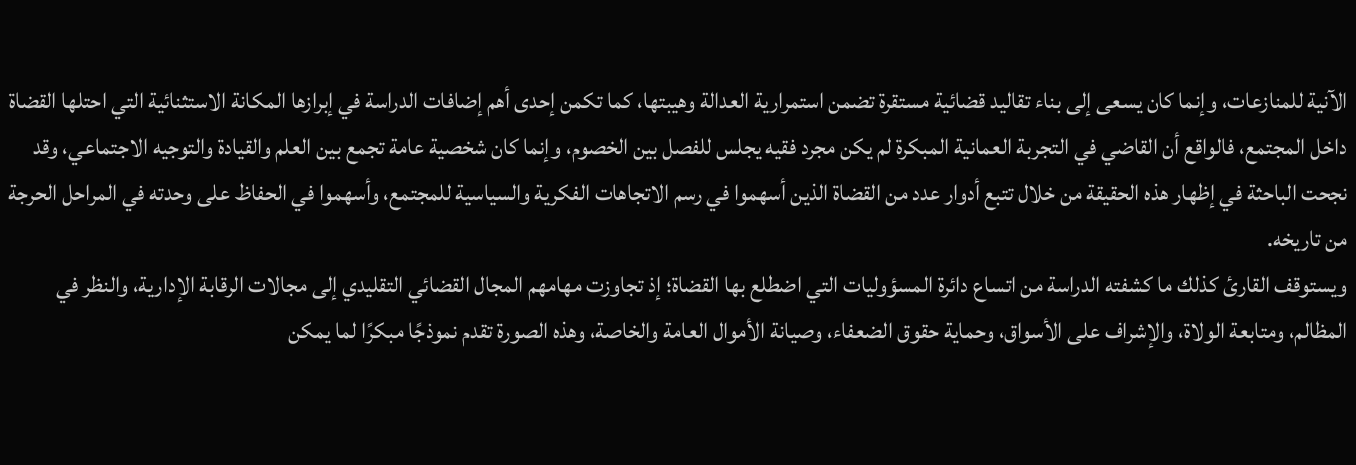الآنية للمنازعات، وإنما كان يسعى إلى بناء تقاليد قضائية مستقرة تضمن استمرارية العدالة وهيبتها، كما تكمن إحدى أهم إضافات الدراسة في إبرازها المكانة الاستثنائية التي احتلها القضاة داخل المجتمع، فالواقع أن القاضي في التجربة العمانية المبكرة لم يكن مجرد فقيه يجلس للفصل بين الخصوم، وإنما كان شخصية عامة تجمع بين العلم والقيادة والتوجيه الاجتماعي، وقد نجحت الباحثة في إظهار هذه الحقيقة من خلال تتبع أدوار عدد من القضاة الذين أسهموا في رسم الاتجاهات الفكرية والسياسية للمجتمع، وأسهموا في الحفاظ على وحدته في المراحل الحرجة من تاريخه.
ويستوقف القارئ كذلك ما كشفته الدراسة من اتساع دائرة المسؤوليات التي اضطلع بها القضاة؛ إذ تجاوزت مهامهم المجال القضائي التقليدي إلى مجالات الرقابة الإدارية، والنظر في المظالم، ومتابعة الولاة، والإشراف على الأسواق، وحماية حقوق الضعفاء، وصيانة الأموال العامة والخاصة، وهذه الصورة تقدم نموذجًا مبكرًا لما يمكن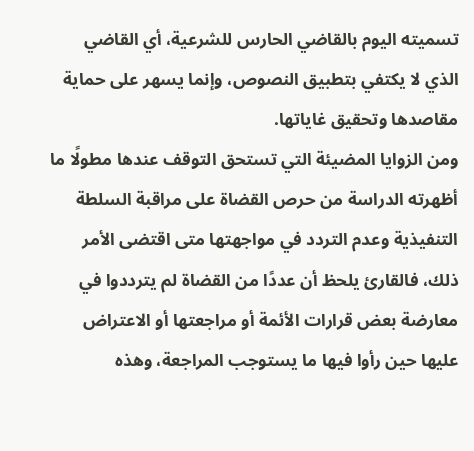تسميته اليوم بالقاضي الحارس للشرعية، أي القاضي الذي لا يكتفي بتطبيق النصوص، وإنما يسهر على حماية مقاصدها وتحقيق غاياتها.
ومن الزوايا المضيئة التي تستحق التوقف عندها مطولًا ما أظهرته الدراسة من حرص القضاة على مراقبة السلطة التنفيذية وعدم التردد في مواجهتها متى اقتضى الأمر ذلك، فالقارئ يلحظ أن عددًا من القضاة لم يترددوا في معارضة بعض قرارات الأئمة أو مراجعتها أو الاعتراض عليها حين رأوا فيها ما يستوجب المراجعة، وهذه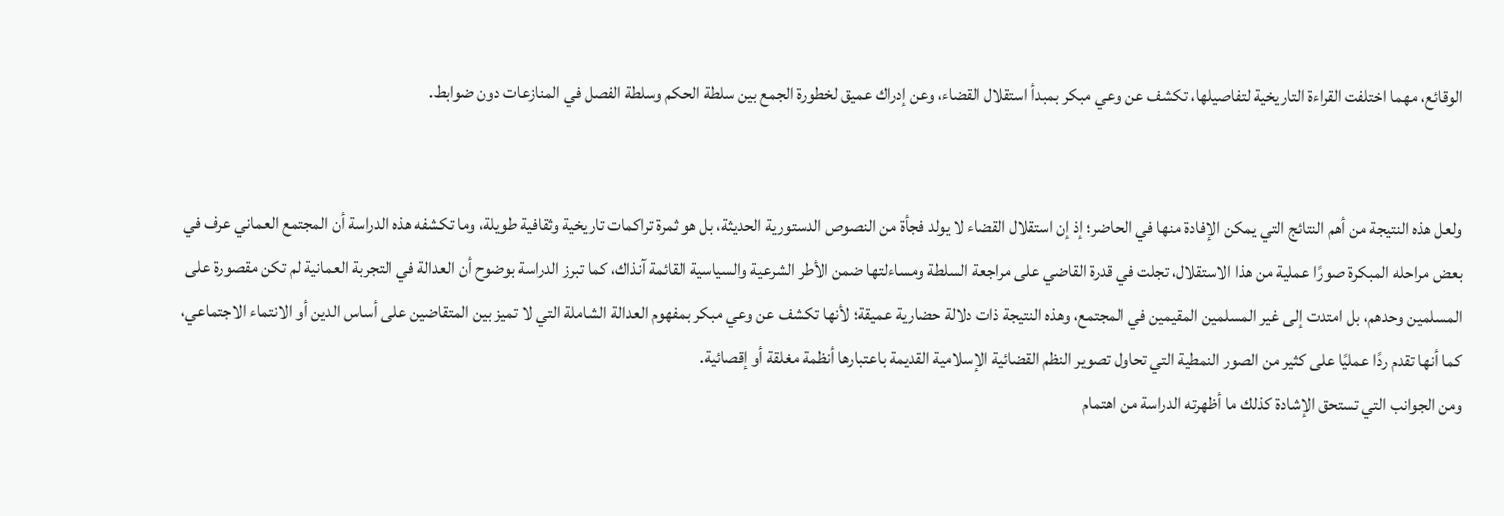الوقائع، مهما اختلفت القراءة التاريخية لتفاصيلها، تكشف عن وعي مبكر بمبدأ استقلال القضاء، وعن إدراك عميق لخطورة الجمع بين سلطة الحكم وسلطة الفصل في المنازعات دون ضوابط.


ولعل هذه النتيجة من أهم النتائج التي يمكن الإفادة منها في الحاضر؛ إذ إن استقلال القضاء لا يولد فجأة من النصوص الدستورية الحديثة، بل هو ثمرة تراكمات تاريخية وثقافية طويلة، وما تكشفه هذه الدراسة أن المجتمع العماني عرف في بعض مراحله المبكرة صورًا عملية من هذا الاستقلال، تجلت في قدرة القاضي على مراجعة السلطة ومساءلتها ضمن الأطر الشرعية والسياسية القائمة آنذاك، كما تبرز الدراسة بوضوح أن العدالة في التجربة العمانية لم تكن مقصورة على المسلمين وحدهم، بل امتدت إلى غير المسلمين المقيمين في المجتمع، وهذه النتيجة ذات دلالة حضارية عميقة؛ لأنها تكشف عن وعي مبكر بمفهوم العدالة الشاملة التي لا تميز بين المتقاضين على أساس الدين أو الانتماء الاجتماعي، كما أنها تقدم ردًا عمليًا على كثير من الصور النمطية التي تحاول تصوير النظم القضائية الإسلامية القديمة باعتبارها أنظمة مغلقة أو إقصائية.
ومن الجوانب التي تستحق الإشادة كذلك ما أظهرته الدراسة من اهتمام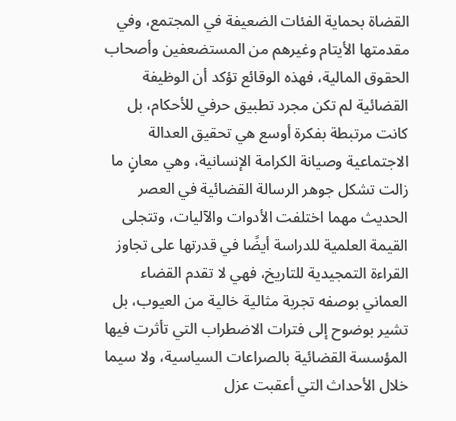القضاة بحماية الفئات الضعيفة في المجتمع، وفي مقدمتها الأيتام وغيرهم من المستضعفين وأصحاب الحقوق المالية، فهذه الوقائع تؤكد أن الوظيفة القضائية لم تكن مجرد تطبيق حرفي للأحكام، بل كانت مرتبطة بفكرة أوسع هي تحقيق العدالة الاجتماعية وصيانة الكرامة الإنسانية، وهي معانٍ ما زالت تشكل جوهر الرسالة القضائية في العصر الحديث مهما اختلفت الأدوات والآليات، وتتجلى القيمة العلمية للدراسة أيضًا في قدرتها على تجاوز القراءة التمجيدية للتاريخ، فهي لا تقدم القضاء العماني بوصفه تجربة مثالية خالية من العيوب، بل تشير بوضوح إلى فترات الاضطراب التي تأثرت فيها المؤسسة القضائية بالصراعات السياسية، ولا سيما خلال الأحداث التي أعقبت عزل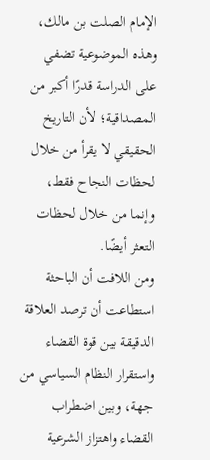الإمام الصلت بن مالك، وهذه الموضوعية تضفي على الدراسة قدرًا أكبر من المصداقية؛ لأن التاريخ الحقيقي لا يقرأ من خلال لحظات النجاح فقط، وإنما من خلال لحظات التعثر أيضًا.
ومن اللافت أن الباحثة استطاعت أن ترصد العلاقة الدقيقة بين قوة القضاء واستقرار النظام السياسي من جهة، وبين اضطراب القضاء واهتزاز الشرعية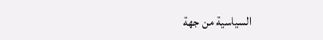السياسية من جهة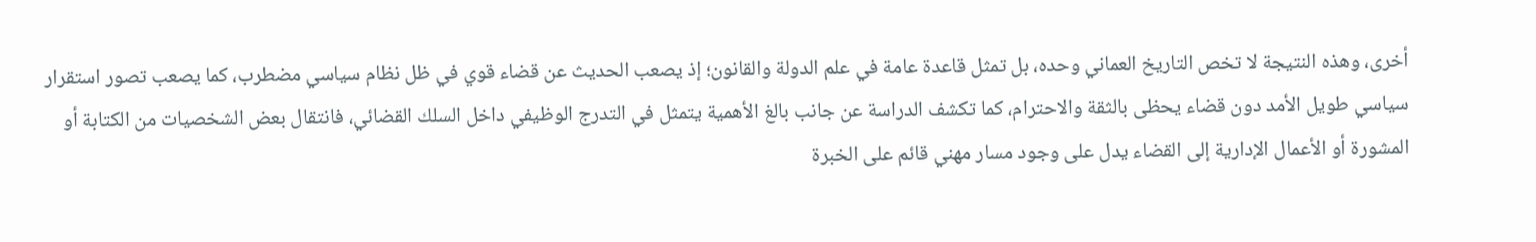أخرى، وهذه النتيجة لا تخص التاريخ العماني وحده، بل تمثل قاعدة عامة في علم الدولة والقانون؛ إذ يصعب الحديث عن قضاء قوي في ظل نظام سياسي مضطرب، كما يصعب تصور استقرار سياسي طويل الأمد دون قضاء يحظى بالثقة والاحترام، كما تكشف الدراسة عن جانب بالغ الأهمية يتمثل في التدرج الوظيفي داخل السلك القضائي، فانتقال بعض الشخصيات من الكتابة أو المشورة أو الأعمال الإدارية إلى القضاء يدل على وجود مسار مهني قائم على الخبرة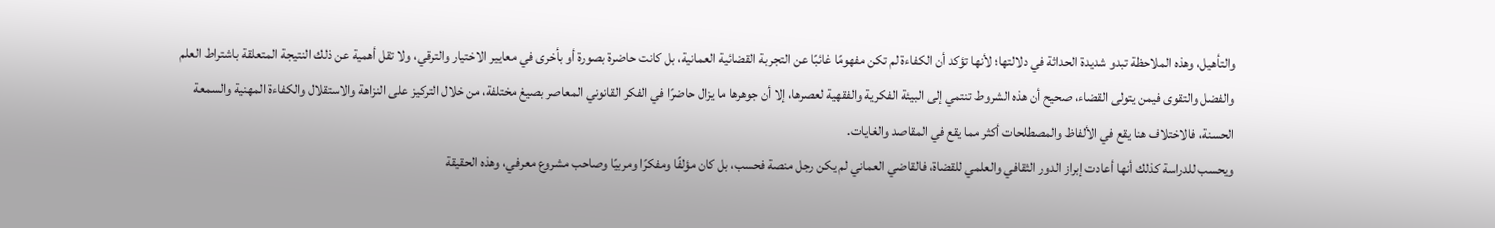والتأهيل، وهذه الملاحظة تبدو شديدة الحداثة في دلالتها؛ لأنها تؤكد أن الكفاءة لم تكن مفهومًا غائبًا عن التجربة القضائية العمانية، بل كانت حاضرة بصورة أو بأخرى في معايير الاختيار والترقي، ولا تقل أهمية عن ذلك النتيجة المتعلقة باشتراط العلم والفضل والتقوى فيمن يتولى القضاء، صحيح أن هذه الشروط تنتمي إلى البيئة الفكرية والفقهية لعصرها، إلا أن جوهرها ما يزال حاضرًا في الفكر القانوني المعاصر بصيغ مختلفة، من خلال التركيز على النزاهة والاستقلال والكفاءة المهنية والسمعة الحسنة، فالاختلاف هنا يقع في الألفاظ والمصطلحات أكثر مما يقع في المقاصد والغايات.
ويحسب للدراسة كذلك أنها أعادت إبراز الدور الثقافي والعلمي للقضاة، فالقاضي العماني لم يكن رجل منصة فحسب، بل كان مؤلفًا ومفكرًا ومربيًا وصاحب مشروع معرفي، وهذه الحقيقة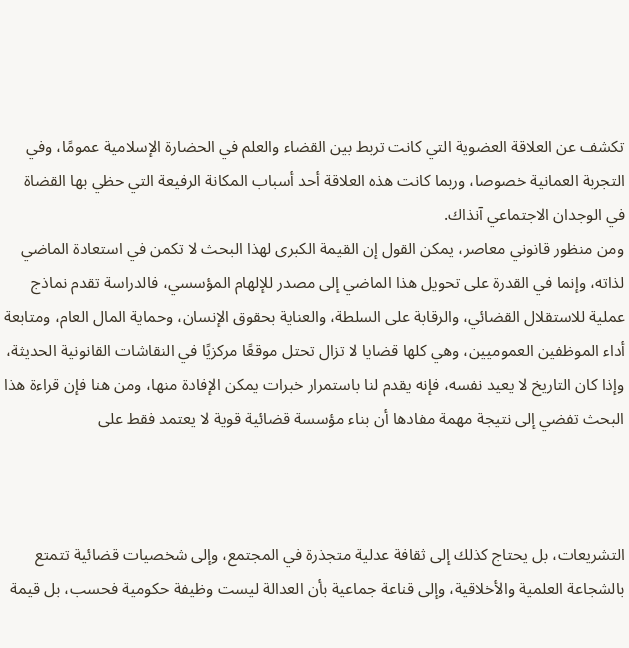تكشف عن العلاقة العضوية التي كانت تربط بين القضاء والعلم في الحضارة الإسلامية عمومًا، وفي التجربة العمانية خصوصا، وربما كانت هذه العلاقة أحد أسباب المكانة الرفيعة التي حظي بها القضاة في الوجدان الاجتماعي آنذاك.
ومن منظور قانوني معاصر، يمكن القول إن القيمة الكبرى لهذا البحث لا تكمن في استعادة الماضي لذاته، وإنما في القدرة على تحويل هذا الماضي إلى مصدر للإلهام المؤسسي، فالدراسة تقدم نماذج عملية للاستقلال القضائي، والرقابة على السلطة، والعناية بحقوق الإنسان، وحماية المال العام، ومتابعة أداء الموظفين العموميين، وهي كلها قضايا لا تزال تحتل موقعًا مركزيًا في النقاشات القانونية الحديثة، وإذا كان التاريخ لا يعيد نفسه، فإنه يقدم لنا باستمرار خبرات يمكن الإفادة منها، ومن هنا فإن قراءة هذا البحث تفضي إلى نتيجة مهمة مفادها أن بناء مؤسسة قضائية قوية لا يعتمد فقط على



التشريعات، بل يحتاج كذلك إلى ثقافة عدلية متجذرة في المجتمع، وإلى شخصيات قضائية تتمتع بالشجاعة العلمية والأخلاقية، وإلى قناعة جماعية بأن العدالة ليست وظيفة حكومية فحسب، بل قيمة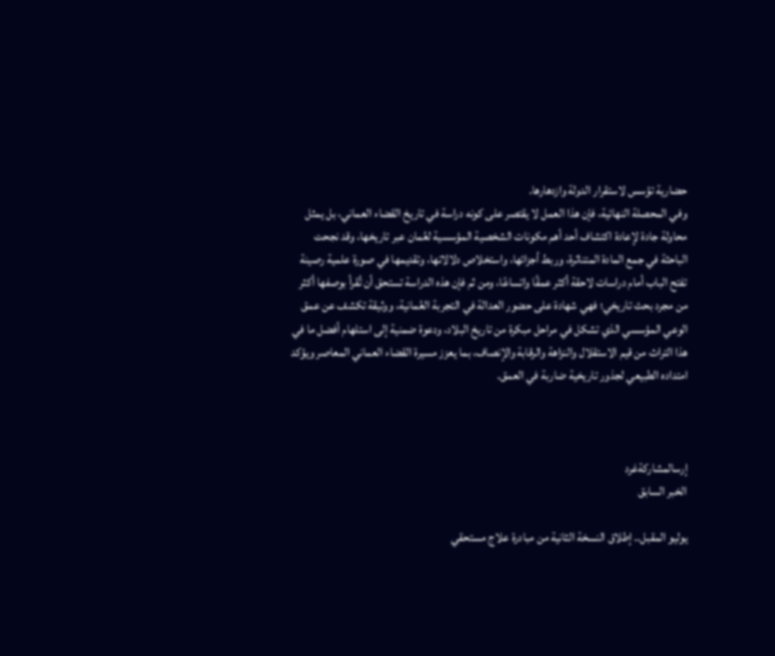حضارية تؤسس لاستقرار الدولة وازدهارها.
وفي المحصلة النهائية، فإن هذا العمل لا يقتصر على كونه دراسة في تاريخ القضاء العماني، بل يمثل محاولة جادة لإعادة اكتشاف أحد أهم مكونات الشخصية المؤسسية لعُمان عبر تاريخها، وقد نجحت الباحثة في جمع المادة المتناثرة، وربط أجزائها، واستخلاص دلالاتها، وتقديمها في صورة علمية رصينة تفتح الباب أمام دراسات لاحقة أكثر عمقًا واتساعًا، ومن ثم فإن هذه الدراسة تستحق أن تُقرأ بوصفها أكثر من مجرد بحث تاريخي؛ فهي شهادة على حضور العدالة في التجربة العُمانية، ووثيقة تكشف عن عمق الوعي المؤسسي الذي تشكل في مراحل مبكرة من تاريخ البلاد، ودعوة ضمنية إلى استلهام أفضل ما في هذا التراث من قيم الاستقلال والنزاهة والرقابة والإنصاف، بما يعزز مسيرة القضاء العماني المعاصر ويؤكد امتداده الطبيعي لجذور تاريخية ضاربة في العمق.



إرسالمشاركةغرد
الخبر السابق

يوليو المقبل.. إطلاق النسخة الثانية من مبادرة علاج مستحقي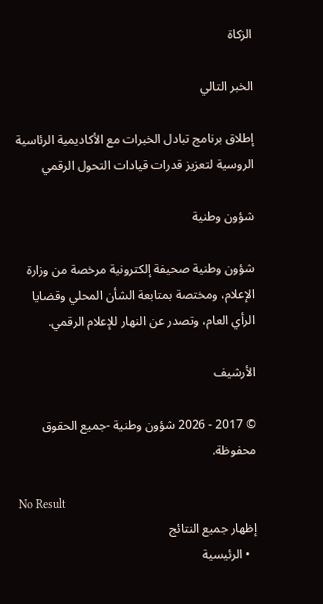الزكاة

الخبر التالي

إطلاق برنامج تبادل الخبرات مع الأكاديمية الرئاسية الروسية لتعزيز قدرات قيادات التحول الرقمي

شؤون وطنية

شؤون وطنية صحيفة إلكترونية مرخصة من وزارة الإعلام، ومختصة بمتابعة الشأن المحلي وقضايا الرأي العام، وتصدر عن النهار للإعلام الرقمي.

الأرشيف

© 2017 - 2026 شؤون وطنية -جميع الحقوق محفوظة.

No Result
إظهار جميع النتائج
  • الرئيسية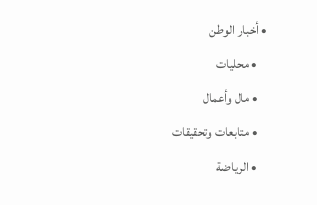• أخبار الوطن
    • محليات
    • مال وأعمال
    • متابعات وتحقيقات
    • الرياضة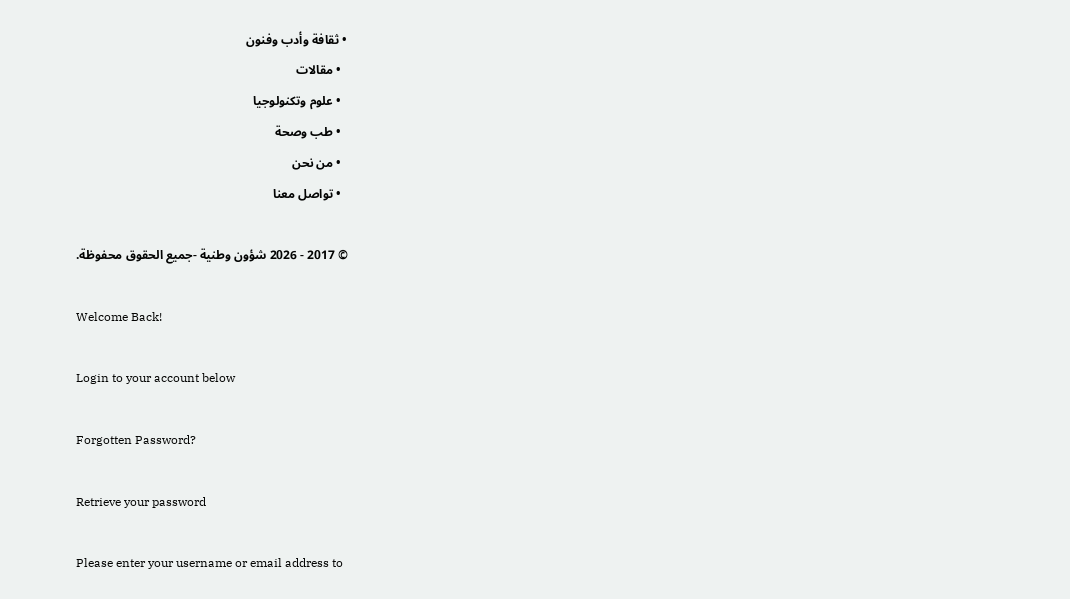• ثقافة وأدب وفنون
  • مقالات
  • علوم وتكنولوجيا
  • طب وصحة
  • من نحن
  • تواصل معنا

© 2017 - 2026 شؤون وطنية -جميع الحقوق محفوظة.

Welcome Back!

Login to your account below

Forgotten Password?

Retrieve your password

Please enter your username or email address to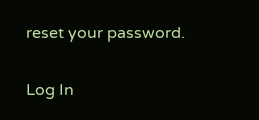reset your password.

Log In